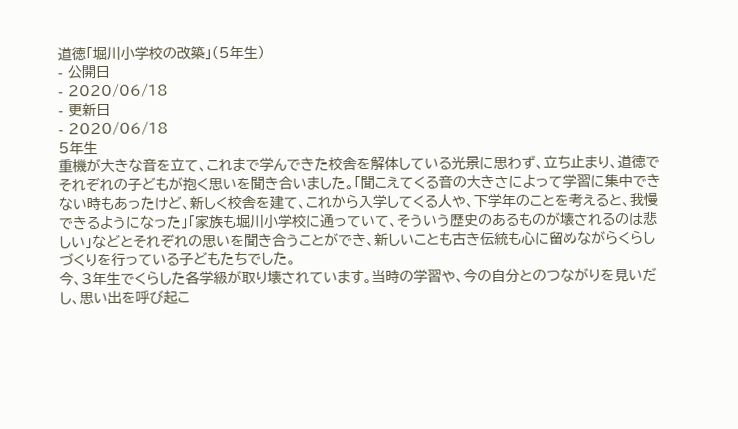道徳「堀川小学校の改築」(5年生)
- 公開日
- 2020/06/18
- 更新日
- 2020/06/18
5年生
重機が大きな音を立て、これまで学んできた校舎を解体している光景に思わず、立ち止まり、道徳でそれぞれの子どもが抱く思いを聞き合いました。「聞こえてくる音の大きさによって学習に集中できない時もあったけど、新しく校舎を建て、これから入学してくる人や、下学年のことを考えると、我慢できるようになった」「家族も堀川小学校に通っていて、そういう歴史のあるものが壊されるのは悲しい」などとそれぞれの思いを聞き合うことができ、新しいことも古き伝統も心に留めながらくらしづくりを行っている子どもたちでした。
今、3年生でくらした各学級が取り壊されています。当時の学習や、今の自分とのつながりを見いだし、思い出を呼び起こ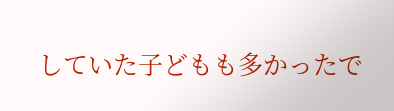していた子どもも多かったで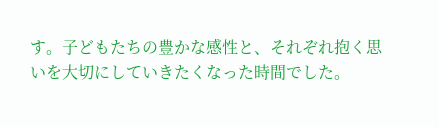す。子どもたちの豊かな感性と、それぞれ抱く思いを大切にしていきたくなった時間でした。